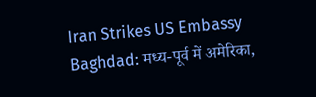Iran Strikes US Embassy Baghdad: मध्य-पूर्व में अमेरिका,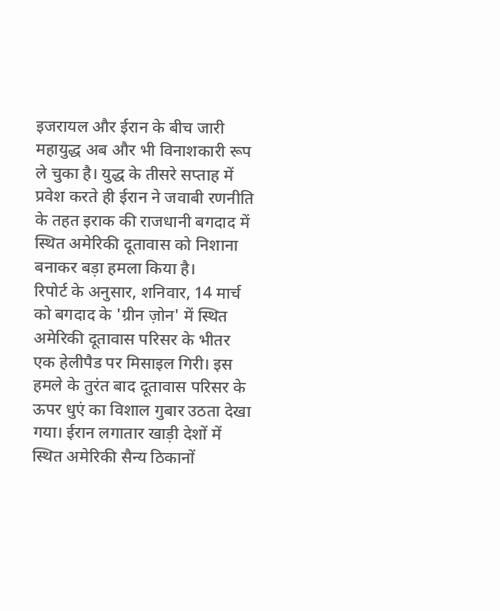इजरायल और ईरान के बीच जारी महायुद्ध अब और भी विनाशकारी रूप ले चुका है। युद्ध के तीसरे सप्ताह में प्रवेश करते ही ईरान ने जवाबी रणनीति के तहत इराक की राजधानी बगदाद में स्थित अमेरिकी दूतावास को निशाना बनाकर बड़ा हमला किया है।
रिपोर्ट के अनुसार, शनिवार, 14 मार्च को बगदाद के 'ग्रीन ज़ोन' में स्थित अमेरिकी दूतावास परिसर के भीतर एक हेलीपैड पर मिसाइल गिरी। इस हमले के तुरंत बाद दूतावास परिसर के ऊपर धुएं का विशाल गुबार उठता देखा गया। ईरान लगातार खाड़ी देशों में स्थित अमेरिकी सैन्य ठिकानों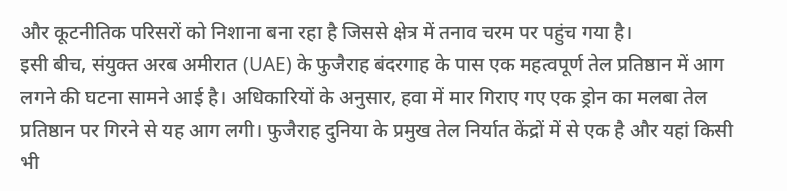और कूटनीतिक परिसरों को निशाना बना रहा है जिससे क्षेत्र में तनाव चरम पर पहुंच गया है।
इसी बीच, संयुक्त अरब अमीरात (UAE) के फुजैराह बंदरगाह के पास एक महत्वपूर्ण तेल प्रतिष्ठान में आग लगने की घटना सामने आई है। अधिकारियों के अनुसार, हवा में मार गिराए गए एक ड्रोन का मलबा तेल प्रतिष्ठान पर गिरने से यह आग लगी। फुजैराह दुनिया के प्रमुख तेल निर्यात केंद्रों में से एक है और यहां किसी भी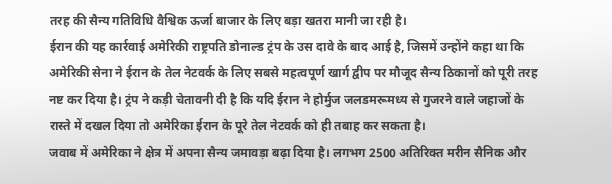तरह की सैन्य गतिविधि वैश्विक ऊर्जा बाजार के लिए बड़ा खतरा मानी जा रही है।
ईरान की यह कार्रवाई अमेरिकी राष्ट्रपति डोनाल्ड ट्रंप के उस दावे के बाद आई है, जिसमें उन्होंने कहा था कि अमेरिकी सेना ने ईरान के तेल नेटवर्क के लिए सबसे महत्वपूर्ण खार्ग द्वीप पर मौजूद सैन्य ठिकानों को पूरी तरह नष्ट कर दिया है। ट्रंप ने कड़ी चेतावनी दी है कि यदि ईरान ने होर्मुज जलडमरूमध्य से गुजरने वाले जहाजों के रास्ते में दखल दिया तो अमेरिका ईरान के पूरे तेल नेटवर्क को ही तबाह कर सकता है।
जवाब में अमेरिका ने क्षेत्र में अपना सैन्य जमावड़ा बढ़ा दिया है। लगभग 2500 अतिरिक्त मरीन सैनिक और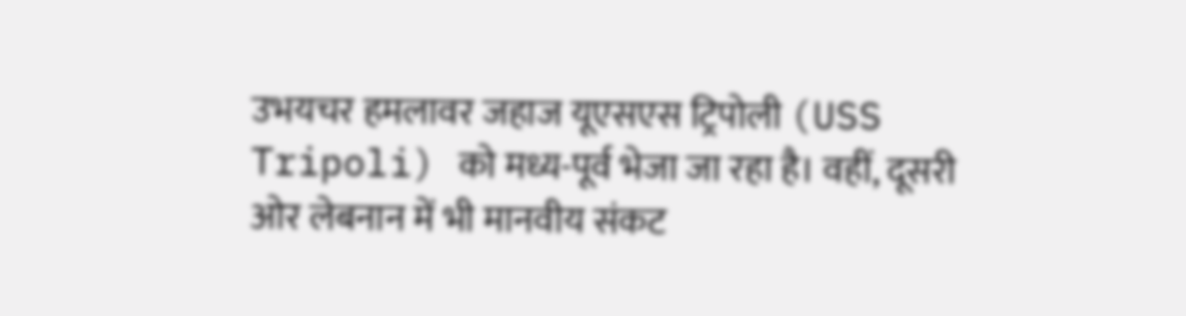उभयचर हमलावर जहाज यूएसएस ट्रिपोली (USS Tripoli) को मध्य-पूर्व भेजा जा रहा है। वहीं, दूसरी ओर लेबनान में भी मानवीय संकट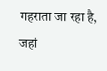गहराता जा रहा है, जहां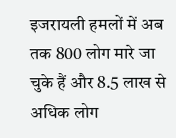इजरायली हमलों में अब तक 800 लोग मारे जा चुके हैं और 8.5 लाख से अधिक लोग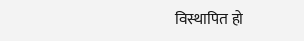विस्थापित हो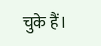चुके हैं।